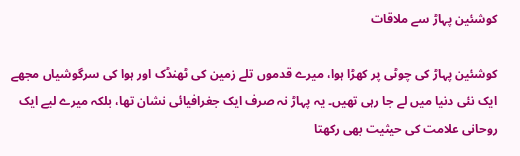کوشئین پہاڑ سے ملاقات

کوشئین پہاڑ کی چوٹی پر کھڑا ہوا، میرے قدموں تلے زمین کی ٹھنڈک اور ہوا کی سرگوشیاں مجھے ایک نئی دنیا میں لے جا رہی تھیں۔ یہ پہاڑ نہ صرف ایک جغرافیائی نشان تھا، بلکہ میرے لیے ایک روحانی علامت کی حیثیت بھی رکھتا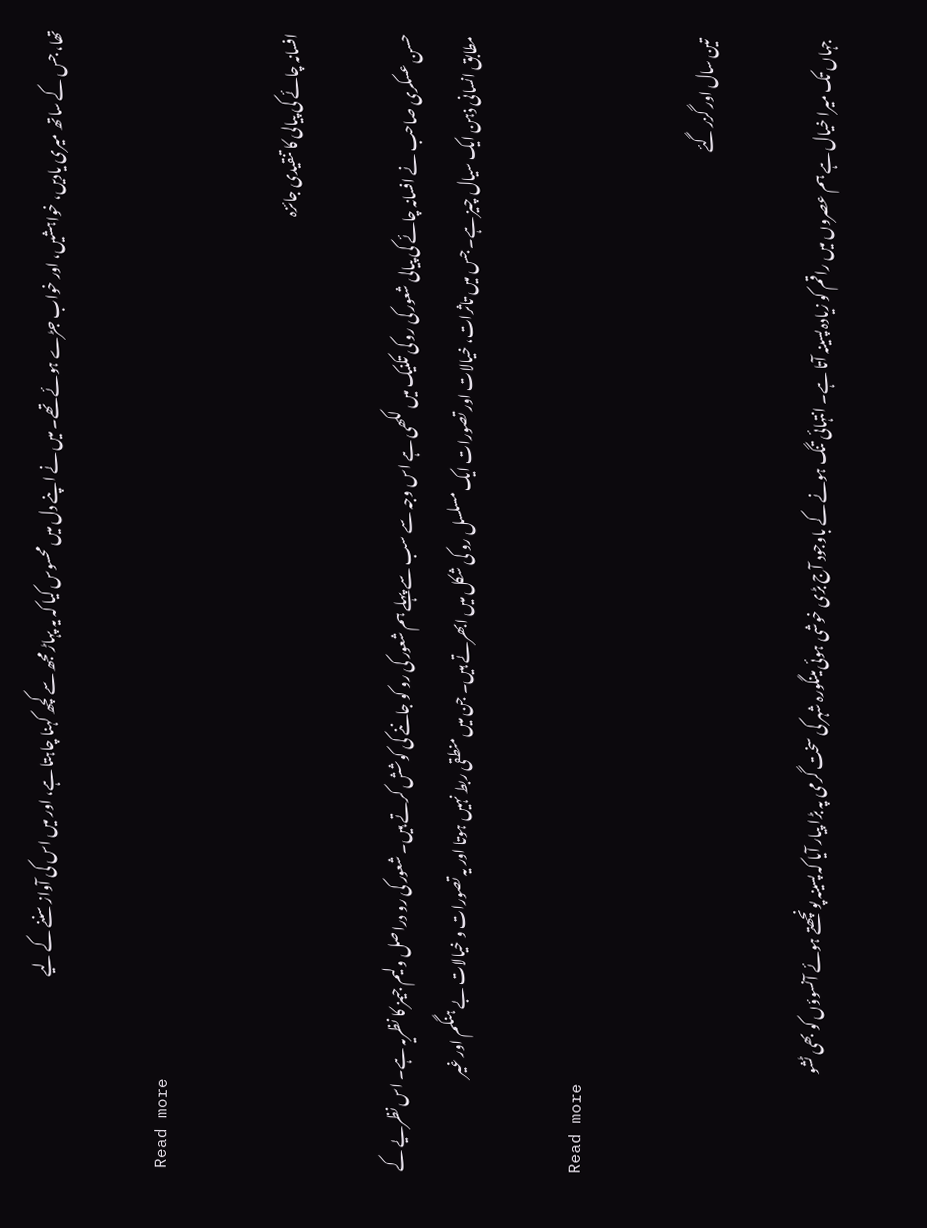تھا، جس کے ساتھ میری یادیں، خواہشیں، اور خواب جڑے ہوئے تھے۔ میں نے اپنے دل میں محسوس کیا کہ یہ پہاڑ مجھ سے کچھ کہنا چاہتا ہے، اور میں اس کی آواز سننے کے لیے

Read more

افسانہ چائے کی پیالی کا تنقیدی جائزہ

حسن عسکری صاحب نے افسانہ چائے کی پیالی شعور کی رو کی تکنیک میں لکھی ہے اس وجہ سے سب سے پہلے ہم شعور کی رو کو جاننے کی کوشش کرتے ہیں۔ شعور کی رو دراصل ولیم جیمز کا نظریہ ہے۔ اس نظریے کے مطابق انسانی ذہن ایک سیال چیز ہے۔ جس میں تاثرات، خیالات اور تصورات ایک مسلسل رو کی شکل میں ابھرتے ہیں۔ جن میں منطقی ربط نہیں ہوتا اور یہ تصورات و خیالات بے ہنگم اور غیر

Read more

تین سال اور گزر گئے

جہاں تک میرا خیال ہے ہم عصروں میں راقم کو زیادہ پسینہ آتا ہے۔ انتہائی تنگ ہونے کے باوجود آج بڑی خوشی ہوئی مینگورہ شہر کی سخت گرمی پہ بڑا پیار آیا کہ پسینہ پونچھتے ہوئے آنسوؤں کو بھی ٹشو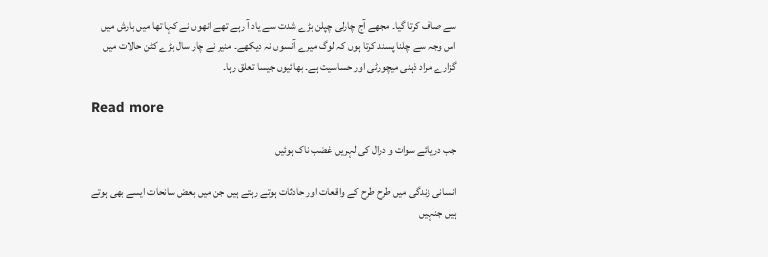سے صاف کرتا گیا۔ مجھے آج چارلی چپلن بڑے شدت سے یاد آ رہے تھے انھوں نے کہا تھا میں بارش میں اس وجہ سے چلنا پسند کرتا ہوں کہ لوگ میرے آنسوں نہ دیکھے۔ منیر نے چار سال بڑے کٹن حالات میں گزارے مراد ذہنی میچورٹی اور حساسیت ہے۔ بھائیوں جیسا تعلق رہا۔

Read more

جب دریائے سوات و درال کی لہریں غضب ناک ہوئیں

انسانی زندگی میں طرح طرح کے واقعات اور حادثات ہوتے رہتے ہیں جن میں بعض سانحات ایسے بھی ہوتے ہیں جنہیں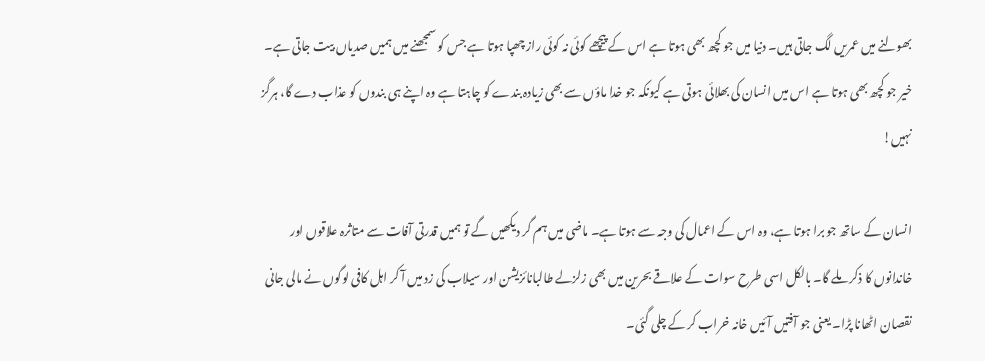بھولنے میں عمریں لگ جاتی ہیں۔ دنیا میں جو کچھ بھی ہوتا ہے اس کے پیچھے کوئی نہ کوئی راز چھپا ہوتا ہے جس کو سمجھنے میں ہمیں صدیاں بیت جاتی ہے۔ خیر جو کچھ بھی ہوتا ہے اس میں انسان کی بھلائی ہوتی ہے کیونکہ جو خدا ماؤں سے بھی زیادہ بندے کو چاہتا ہے وہ اپنے ہی بندوں کو عذاب دے گا، ہرگز نہیں!

انسان کے ساتھ جو برا ہوتا ہے، وہ اس کے اعمال کی وجہ سے ہوتا ہے۔ ماضی میں ہم گر دیکھیں گے تو ہمیں قدرتی آفات سے متاثرہ علاقوں اور خاندانوں کا ذکر ملے گا۔ بالکل اسی طرح سوات کے علاقے بحرین میں بھی زلزلے طالبانائزیشن اور سیلاب کی زد میں آ کر اہل کافی لوگوں نے مالی جانی نقصان اٹھانا پڑا۔ یعنی جو آفتیں آئیں خانہ خراب کر کے چلی گئی۔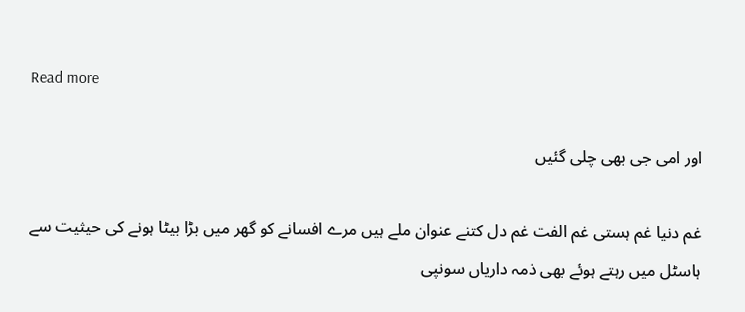Read more

اور امی جی بھی چلی گئیں

غم دنیا غم ہستی غم الفت غم دل کتنے عنوان ملے ہیں مرے افسانے کو گھر میں بڑا بیٹا ہونے کی حیثیت سے ہاسٹل میں رہتے ہوئے بھی ذمہ داریاں سونپی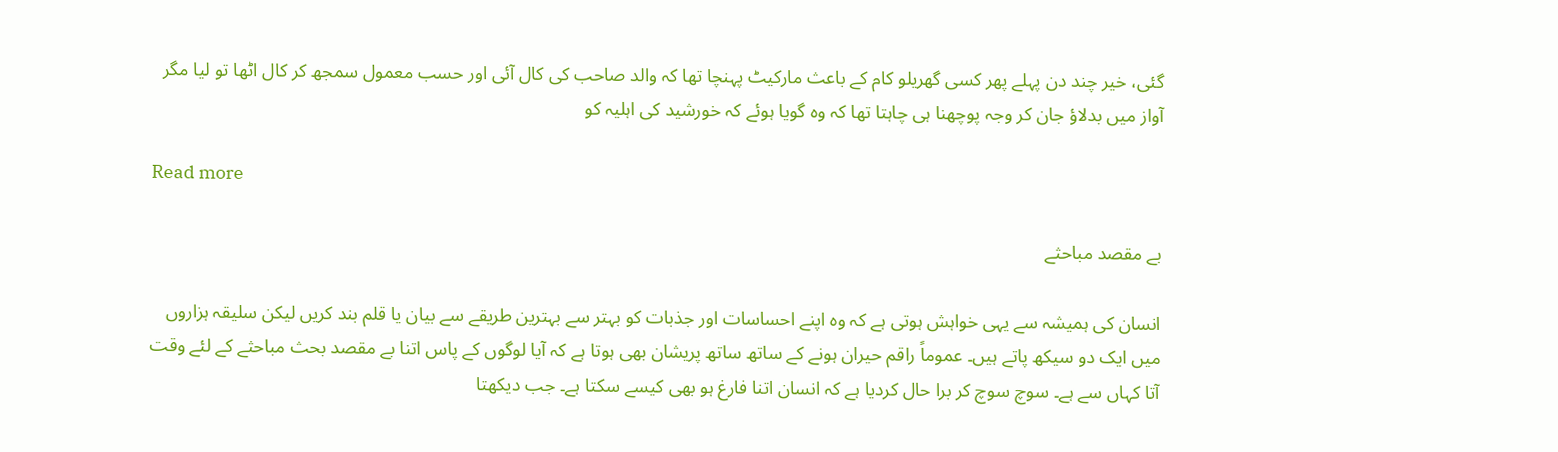گئی، خیر چند دن پہلے پھر کسی گھریلو کام کے باعث مارکیٹ پہنچا تھا کہ والد صاحب کی کال آئی اور حسب معمول سمجھ کر کال اٹھا تو لیا مگر آواز میں بدلاؤ جان کر وجہ پوچھنا ہی چاہتا تھا کہ وہ گویا ہوئے کہ خورشید کی اہلیہ کو

Read more

بے مقصد مباحثے

انسان کی ہمیشہ سے یہی خواہش ہوتی ہے کہ وہ اپنے احساسات اور جذبات کو بہتر سے بہترین طریقے سے بیان یا قلم بند کریں لیکن سلیقہ ہزاروں میں ایک دو سیکھ پاتے ہیں۔ عموماً راقم حیران ہونے کے ساتھ ساتھ پریشان بھی ہوتا ہے کہ آیا لوگوں کے پاس اتنا بے مقصد بحث مباحثے کے لئے وقت آتا کہاں سے ہے۔ سوچ سوچ کر برا حال کردیا ہے کہ انسان اتنا فارغ ہو بھی کیسے سکتا ہے۔ جب دیکھتا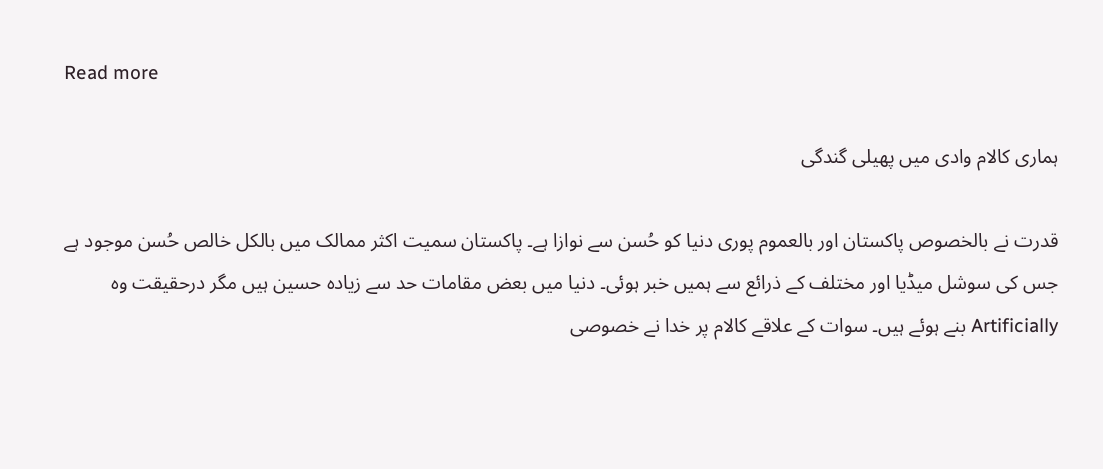Read more

ہماری کالام وادی میں پھیلی گندگی

قدرت نے بالخصوص پاکستان اور بالعموم پوری دنیا کو حُسن سے نوازا ہے۔ پاکستان سمیت اکثر ممالک میں بالکل خالص حُسن موجود ہے جس کی سوشل میڈیا اور مختلف کے ذرائع سے ہمیں خبر ہوئی۔ دنیا میں بعض مقامات حد سے زیادہ حسین ہیں مگر درحقیقت وہ Artificially بنے ہوئے ہیں۔ سوات کے علاقے کالام پر خدا نے خصوصی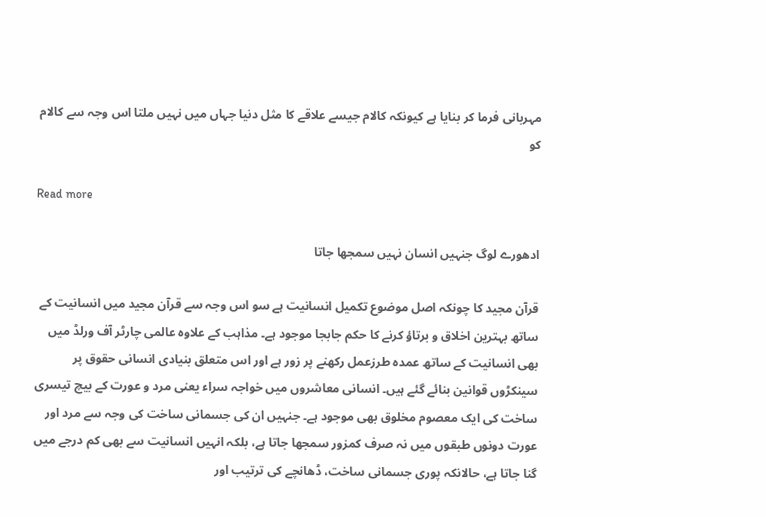مہربانی فرما کر بنایا ہے کیونکہ کالام جیسے علاقے کا مثل دنیا جہاں میں نہیں ملتا اس وجہ سے کالام کو

Read more

ادھورے لوگ جنہیں انسان نہیں سمجھا جاتا

قرآن مجید کا چونکہ اصل موضوع تکمیل انسانیت ہے سو اس وجہ سے قرآن مجید میں انسانیت کے ساتھ بہترین اخلاق و برتاؤ کرنے کا حکم جابجا موجود ہے۔ مذاہب کے علاوہ عالمی چارٹر آف ورلڈ میں بھی انسانیت کے ساتھ عمدہ طرزعمل رکھنے پر زور ہے اور اس متعلق بنیادی انسانی حقوق پر سینکڑوں قوانین بنائے گئے ہیں۔ انسانی معاشروں میں خواجہ سراء یعنی مرد و عورت کے بیچ تیسری ساخت کی ایک معصوم مخلوق بھی موجود ہے۔ جنہیں ان کی جسمانی ساخت کی وجہ سے مرد اور عورت دونوں طبقوں میں نہ صرف کمزور سمجھا جاتا ہے، بلکہ انہیں انسانیت سے بھی کم درجے میں گنا جاتا ہے، حالانکہ پوری جسمانی ساخت، ڈھانچے کی ترتیب اور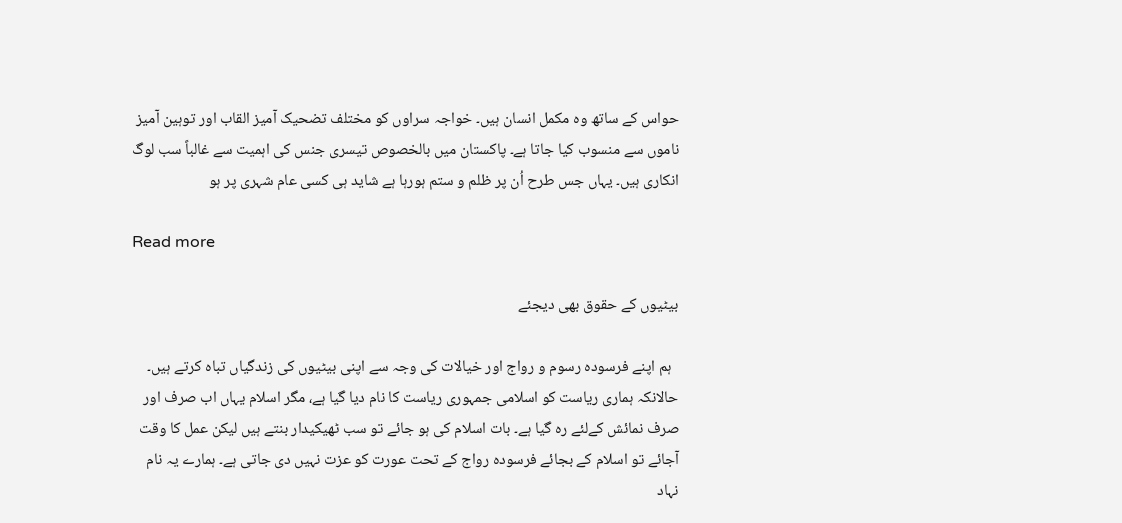حواس کے ساتھ وہ مکمل انسان ہیں۔ خواجہ سراوں کو مختلف تضحیک آمیز القاب اور توہین آمیز ناموں سے منسوب کیا جاتا ہے۔ پاکستان میں بالخصوص تیسری جنس کی اہمیت سے غالباً سب لوگ انکاری ہیں۔ یہاں جس طرح اُن پر ظلم و ستم ہورہا ہے شاید ہی کسی عام شہری پر ہو

Read more

بیٹیوں کے حقوق بھی دیجئے

  ہم اپنے فرسودہ رسوم و رواج اور خیالات کی وجہ سے اپنی بیٹیوں کی زندگیاں تباہ کرتے ہیں۔ حالانکہ ہماری ریاست کو اسلامی جمہوری ریاست کا نام دیا گیا ہے، مگر اسلام یہاں اب صرف اور صرف نمائش کےلئے رہ گیا ہے۔ بات اسلام کی ہو جائے تو سب ٹھیکیدار بنتے ہیں لیکن عمل کا وقت آجائے تو اسلام کے بجائے فرسودہ رواج کے تحت عورت کو عزت نہیں دی جاتی ہے۔ ہمارے یہ نام نہاد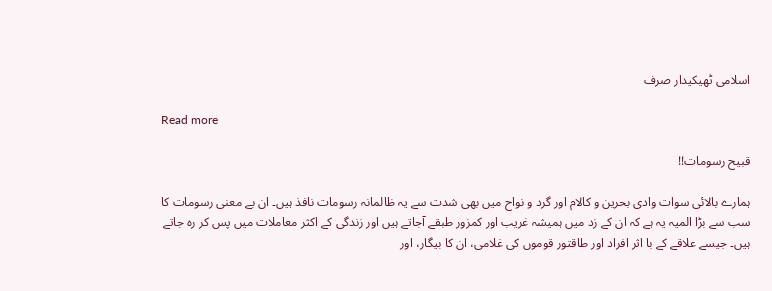اسلامی ٹھیکیدار صرف

Read more

قبیح رسومات!!

ہمارے بالائی سوات وادی بحرین و کالام اور گرد و نواح میں بھی شدت سے یہ ظالمانہ رسومات نافذ ہیں۔ ان بے معنی رسومات کا سب سے بڑا المیہ یہ ہے کہ ان کے زد میں ہمیشہ غریب اور کمزور طبقے آجاتے ہیں اور زندگی کے اکثر معاملات میں پس کر رہ جاتے ہیں۔ جیسے علاقے کے با اثر افراد اور طاقتور قوموں کی غلامی، ان کا بیگار، اور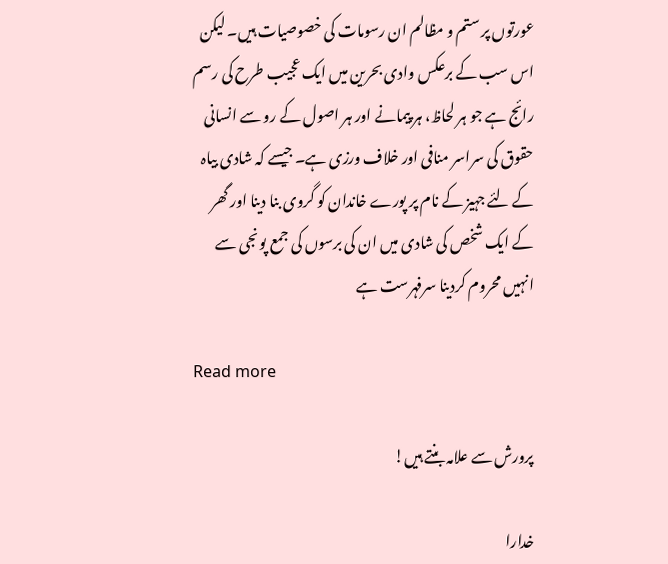عورتوں پر ستم و مظالم ان رسومات کی خصوصیات ہیں۔ لیکن اس سب کے برعکس وادی بحرین میں ایک عجیب طرح کی رسم رائج ہے جو ہر لحاظ، ہر پیمانے اور ہر اصول کے رو سے انسانی حقوق کی سراسر منافی اور خلاف ورزی ہے۔ جیسے کہ شادی بیاہ کے لئے جہیز کے نام پر پورے خاندان کو گروی بنا دینا اور گھر کے ایک شخص کی شادی میں ان کی برسوں کی جمع پونجی سے انہیں محروم کردینا سرفہرست ہے

Read more

پرورش سے علامہ بنتے ہیں!

خدارا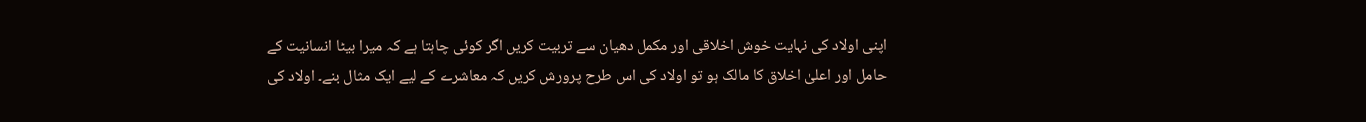اپنی اولاد کی نہایت خوش اخلاقی اور مکمل دھیان سے تربیت کریں اگر کوئی چاہتا ہے کہ میرا بیٹا انسانیت کے حامل اور اعلیٰ اخلاق کا مالک ہو تو اولاد کی اس طرح پرورش کریں کہ معاشرے کے لیے ایک مثال بنے۔ اولاد کی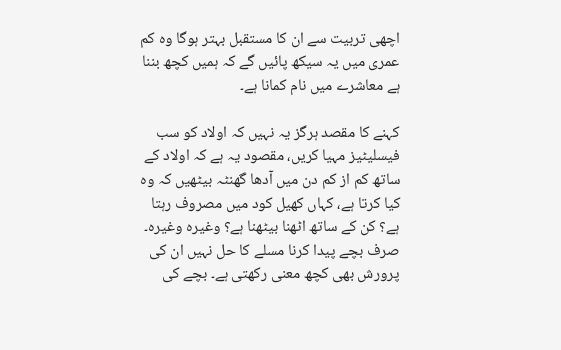اچھی تربیت سے ان کا مستقبل بہتر ہوگا وہ کم عمری میں یہ سیکھ پائیں گے کہ ہمیں کچھ بننا ہے معاشرے میں نام کمانا ہے۔

کہنے کا مقصد ہرگز یہ نہیں کہ اولاد کو سب فیسلیٹیز مہیا کریں، مقصود یہ ہے کہ اولاد کے ساتھ کم از کم دن میں آدھا گھنٹہ بیٹھیں کہ وہ کیا کرتا ہے، کہاں کھیل کود میں مصروف رہتا ہے؟ کن کے ساتھ اٹھنا بیٹھنا ہے؟ وغیرہ وغیرہ۔ صرف بچے پیدا کرنا مسلے کا حل نہیں ان کی پرورش بھی کچھ معنی رکھتی ہے۔ بچے کی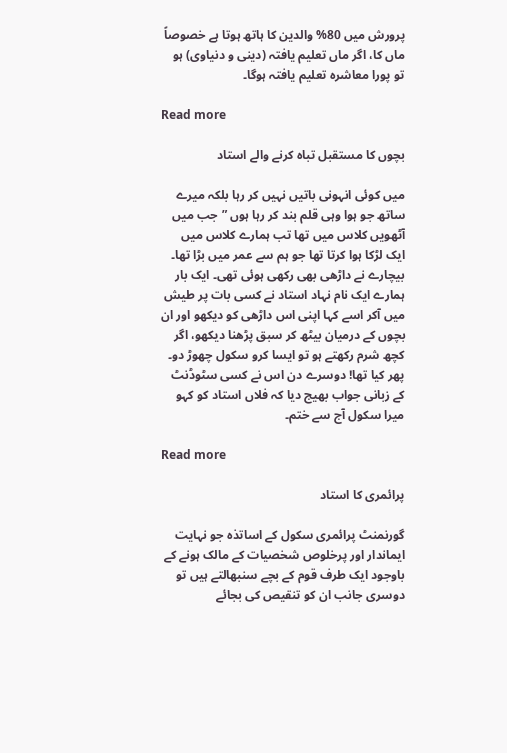پرورش میں 80% والدین کا ہاتھ ہوتا ہے خصوصاً ماں کا، اگر ماں تعلیم یافتہ (دینی و دنیاوی) ہو تو پورا معاشرہ تعلیم یافتہ ہوگا۔

Read more

بچوں کا مستقبل تباہ کرنے والے استاد

میں کوئی انہونی باتیں نہیں کر رہا بلکہ میرے ساتھ جو ہوا وہی قلم بند کر رہا ہوں ”جب میں آٹھویں کلاس میں تھا تب ہمارے کلاس میں ایک لڑکا ہوا کرتا تھا جو ہم سے عمر میں بڑا تھا۔ بیچارے نے داڑھی بھی رکھی ہوئی تھی۔ ایک بار ہمارے ایک نام نہاد استاد نے کسی بات پر طیش میں آکر اسے کہا اپنی اس داڑھی کو دیکھو اور ان بچوں کے درمیان بیٹھ کر سبق پڑھنا دیکھو، اگر کچھ شرم رکھتے ہو تو ایسا کرو سکول چھوڑ دو۔ پھر کیا تھا! دوسرے دن اس نے کسی سٹوڈنٹ کے زبانی جواب بھیج دیا کہ فلاں استاد کو کہو میرا سکول آج سے ختم۔

Read more

پرائمری کا استاد

گورنمنٹ پرائمری سکول کے اساتذہ جو نہایت ایماندار اور پرخلوص شخصیات کے مالک ہونے کے باوجود ایک طرف قوم کے بچے سنبھالتے ہیں تو دوسری جانب ان کو تنقیص کی بجائے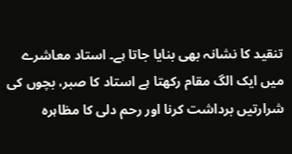تنقید کا نشانہ بھی بنایا جاتا ہے۔ استاد معاشرے میں ایک الگ مقام رکھتا ہے استاد کا صبر، بچوں کی شرارتیں برداشت کرنا اور رحم دلی کا مظاہرہ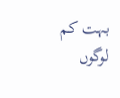بہت کم لوگوں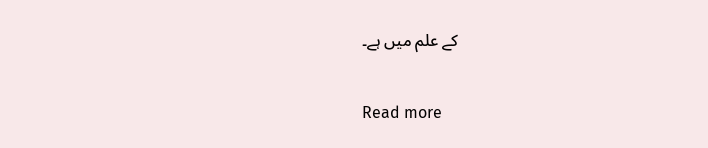کے علم میں ہے۔

Read more